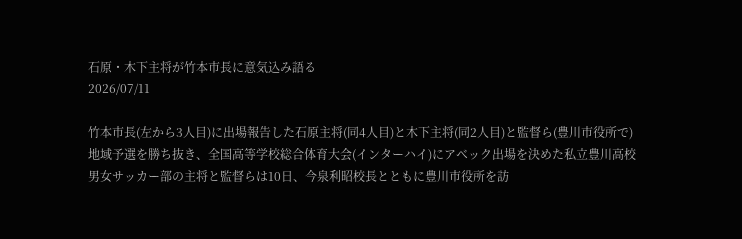石原・木下主将が竹本市長に意気込み語る
2026/07/11

竹本市長(左から3人目)に出場報告した石原主将(同4人目)と木下主将(同2人目)と監督ら(豊川市役所で)
地域予選を勝ち抜き、全国高等学校総合体育大会(インターハイ)にアベック出場を決めた私立豊川高校男女サッカー部の主将と監督らは10日、今泉利昭校長とともに豊川市役所を訪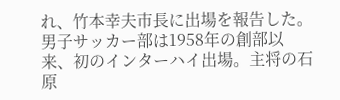れ、竹本幸夫市長に出場を報告した。
男子サッカー部は1958年の創部以来、初のインターハイ出場。主将の石原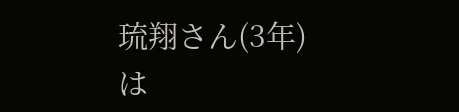琉翔さん(3年)は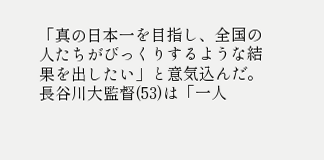「真の日本一を目指し、全国の人たちがびっくりするような結果を出したい」と意気込んだ。
長谷川大監督(53)は「一人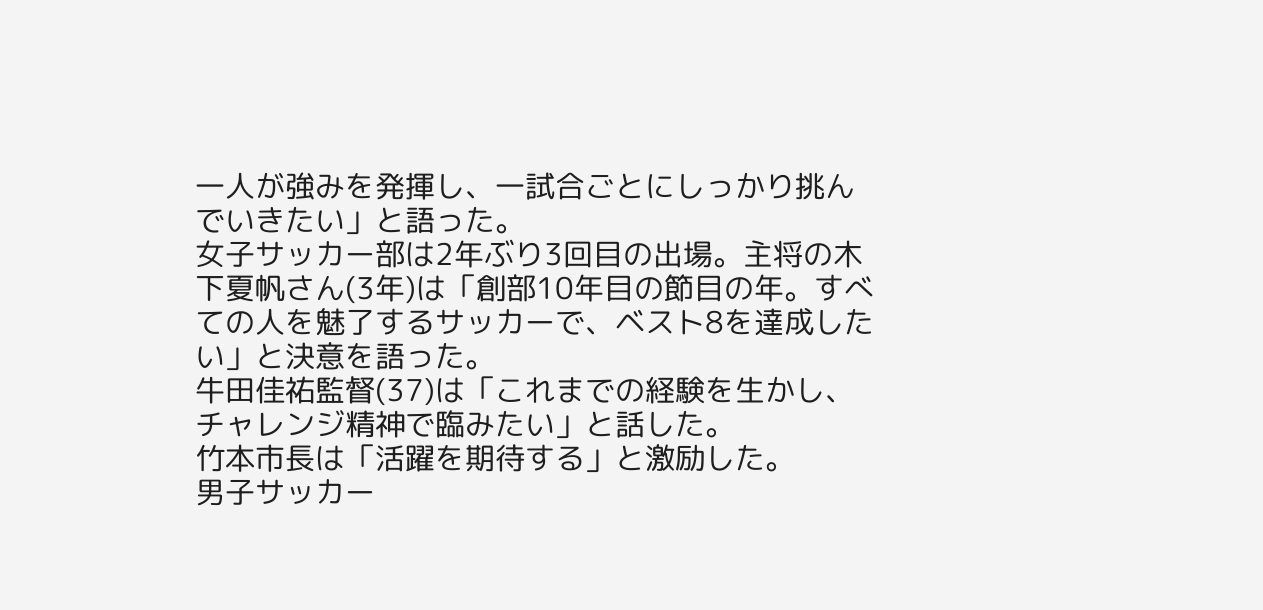一人が強みを発揮し、一試合ごとにしっかり挑んでいきたい」と語った。
女子サッカー部は2年ぶり3回目の出場。主将の木下夏帆さん(3年)は「創部10年目の節目の年。すべての人を魅了するサッカーで、ベスト8を達成したい」と決意を語った。
牛田佳祐監督(37)は「これまでの経験を生かし、チャレンジ精神で臨みたい」と話した。
竹本市長は「活躍を期待する」と激励した。
男子サッカー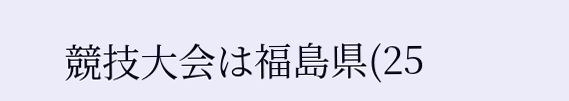競技大会は福島県(25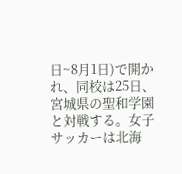日~8月1日)で開かれ、同校は25日、宮城県の聖和学園と対戦する。女子サッカーは北海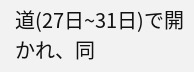道(27日~31日)で開かれ、同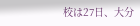校は27日、大分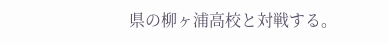県の柳ヶ浦高校と対戦する。